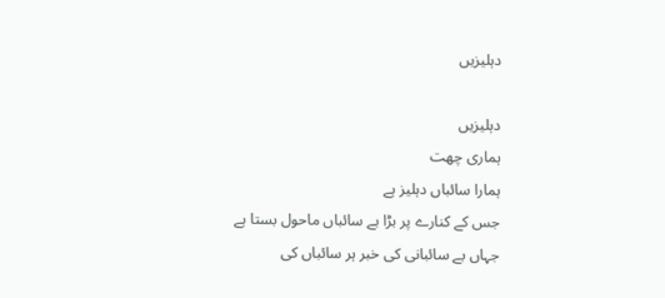دہلیزیں

دہلیزیں
ہماری چھت
ہمارا سائباں دہلیز ہے
جس کے کنارے پر بڑا بے سائباں ماحول بستا ہے
جہاں بے سائبانی کی خبر ہر سائباں کی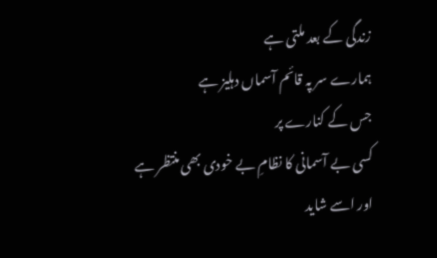زندگی کے بعد ملتی ہے
ہمارے سر پہ قائم آسماں دہلیز ہے
جس کے کنارے پر
کسی بے آسمانی کا نظامِ بے خودی بھی منتظر ہے
اور اسے شاید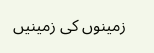زمینوں کی زمینیں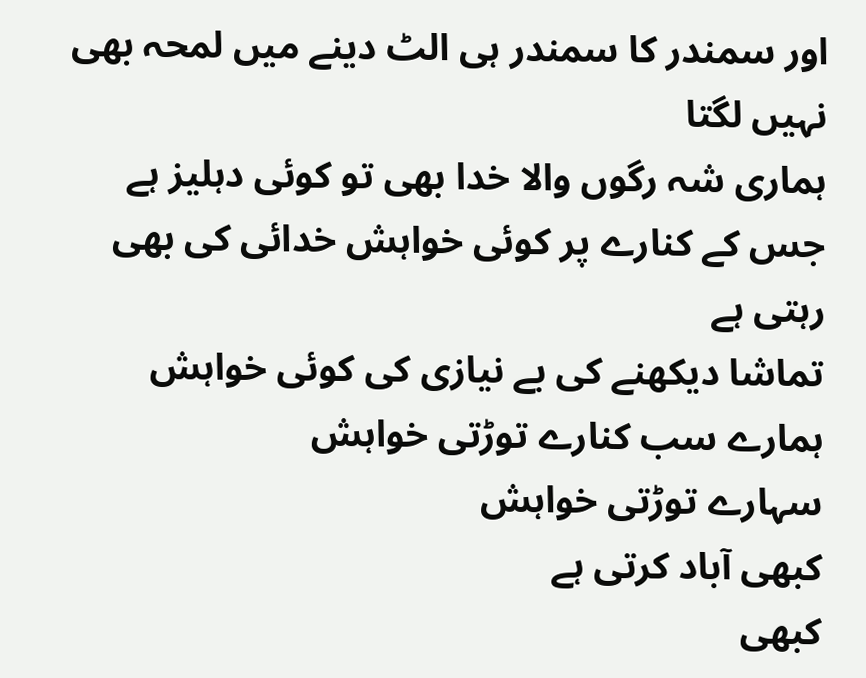اور سمندر کا سمندر ہی الٹ دینے میں لمحہ بھی نہیں لگتا
ہماری شہ رگوں والا خدا بھی تو کوئی دہلیز ہے
جس کے کنارے پر کوئی خواہش خدائی کی بھی رہتی ہے
تماشا دیکھنے کی بے نیازی کی کوئی خواہش
ہمارے سب کنارے توڑتی خواہش
سہارے توڑتی خواہش
کبھی آباد کرتی ہے
کبھی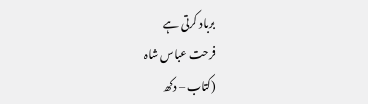برباد کرتی ہے
فرحت عباس شاہ
(کتاب – دکھ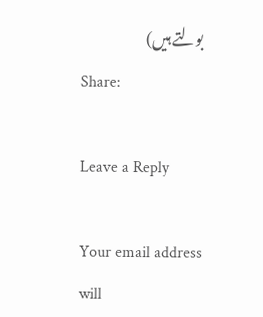بولتے ہیں)
Share:

Leave a Reply

Your email address will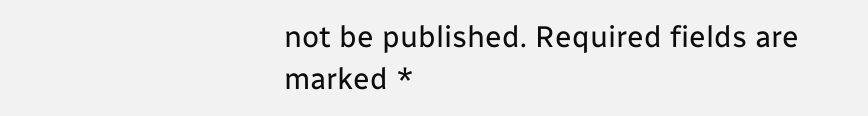not be published. Required fields are marked *